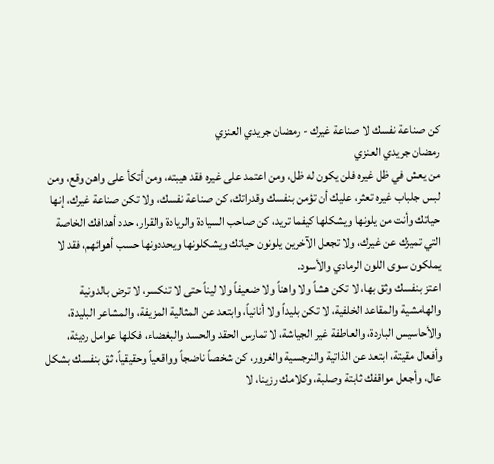كن صناعة نفسك لا صناعة غيرك - رمضان جريدي العنزي
رمضان جريدي العنزي
من يعش في ظل غيره فلن يكون له ظل، ومن اعتمد على غيره فقد هيبته، ومن أتكأ على واهن وقع، ومن لبس جلباب غيره تعثر، عليك أن تؤمن بنفسك وقدراتك، كن صناعة نفسك، ولا تكن صناعة غيرك، إنها حياتك وأنت من يلونها ويشكلها كيفما تريد، كن صاحب السيادة والريادة والقرار، حدد أهدافك الخاصة التي تميزك عن غيرك، ولا تجعل الآخرين يلونون حياتك ويشكلونها ويحددونها حسب أهوائهم، فقد لا يملكون سوى اللون الرمادي والأسود.
اعتز بنفسك وثق بها، لا تكن هشاً ولا واهناً ولا ضعيفاً ولا ليناً حتى لا تنكسر، لا ترض بالدونية والهامشية والمقاعد الخلفية، لا تكن بليداً ولا أنانياً، وابتعد عن المثالية المزيفة، والمشاعر البليدة، والأحاسيس الباردة، والعاطفة غير الجياشة، لا تمارس الحقد والحسد والبغضاء، فكلها عوامل رديئة، وأفعال مقيتة، ابتعد عن الذاتية والنرجسية والغرور، كن شخصاً ناضجاً وواقعياً وحقيقياً، ثق بنفسك بشكل عال، وأجعل مواقفك ثابتة وصلبة، وكلامك رزينا، لا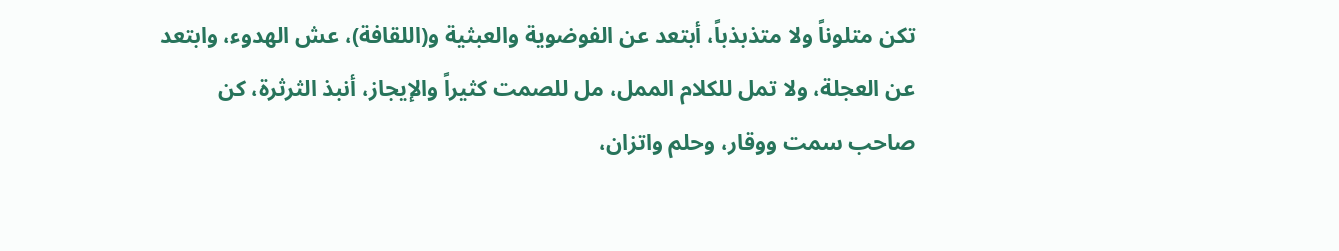تكن متلوناً ولا متذبذباً، أبتعد عن الفوضوية والعبثية و(اللقافة)، عش الهدوء، وابتعد عن العجلة، ولا تمل للكلام الممل، مل للصمت كثيراً والإيجاز، أنبذ الثرثرة، كن صاحب سمت ووقار، وحلم واتزان،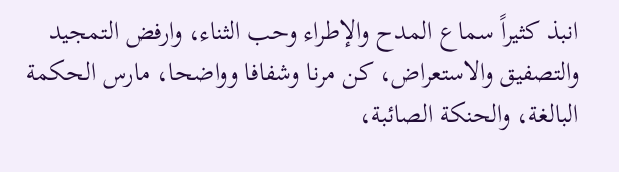انبذ كثيراً سماع المدح والإطراء وحب الثناء، وارفض التمجيد والتصفيق والاستعراض، كن مرنا وشفافا وواضحا، مارس الحكمة البالغة، والحنكة الصائبة،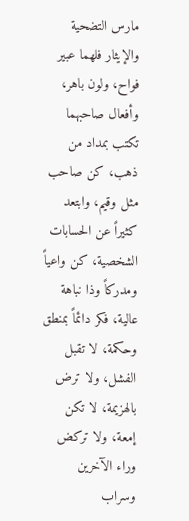مارس التضحية والإيثار فلهما عبير فواح، ولون باهر، وأفعال صاحبهما تكتب بمداد من ذهب، كن صاحب مثل وقيم، وابتعد كثيراً عن الحسابات الشخصية، كن واعياً ومدركاً وذا نباهة عالية، فكر دائماً بمنطق وحكمة، لا تقبل الفشل، ولا ترض بالهزيمة، لا تكن إمعة، ولا تركض وراء الآخرين وسراب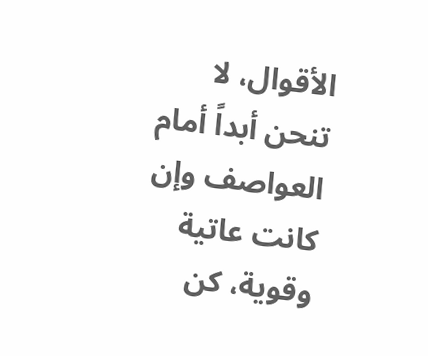الأقوال، لا تنحن أبداً أمام العواصف وإن كانت عاتية وقوية، كن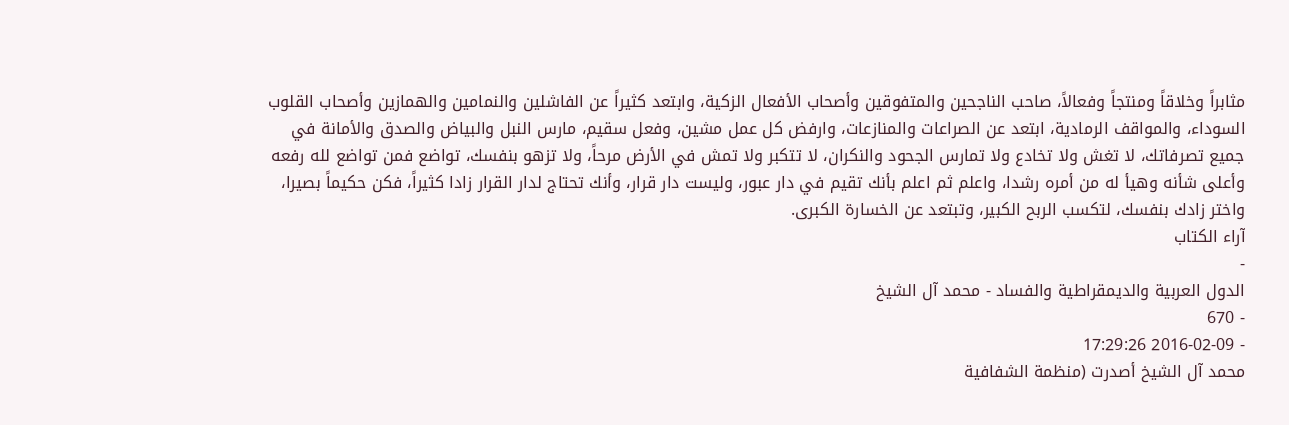مثابراً وخلاقاً ومنتجاً وفعالاً، صاحب الناجحين والمتفوقين وأصحاب الأفعال الزكية، وابتعد كثيراً عن الفاشلين والنمامين والهمازين وأصحاب القلوب السوداء، والمواقف الرمادية، ابتعد عن الصراعات والمنازعات، وارفض كل عمل مشين، وفعل سقيم، مارس النبل والبياض والصدق والأمانة في جميع تصرفاتك، لا تغش ولا تخادع ولا تمارس الجحود والنكران، لا تتكبر ولا تمش في الأرض مرحاً، ولا تزهو بنفسك، تواضع فمن تواضع لله رفعه وأعلى شأنه وهيأ له من أمره رشدا، واعلم ثم اعلم بأنك تقيم في دار عبور، وليست دار قرار، وأنك تحتاج لدار القرار زادا كثيراً، فكن حكيماً بصيرا، واختر زادك بنفسك، لتكسب الربح الكبير، وتبتعد عن الخسارة الكبرى.
آراء الكتاب
-
الدول العربية والديمقراطية والفساد - محمد آل الشيخ
- 670
- 2016-02-09 17:29:26
محمد آل الشيخ أصدرت (منظمة الشفافية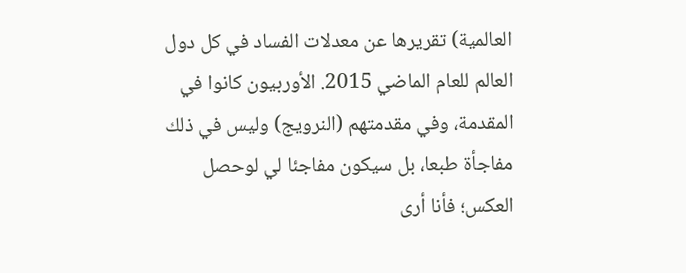العالمية) تقريرها عن معدلات الفساد في كل دول العالم للعام الماضي 2015. الأوربيون كانوا في المقدمة، وفي مقدمتهم (النرويج) وليس في ذلك مفاجأة طبعا، بل سيكون مفاجئا لي لوحصل العكس؛ فأنا أرى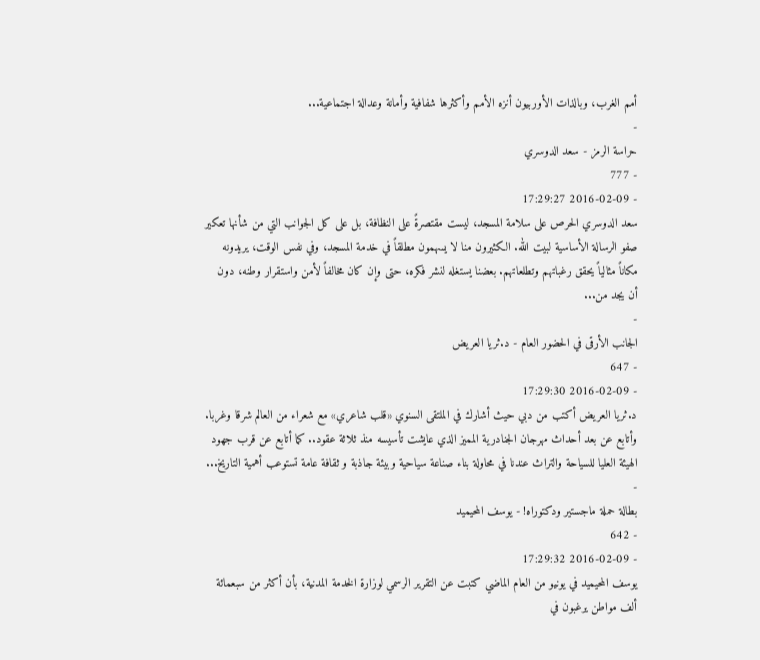أمم الغرب، وبالذات الأوربيون أنزه الأمم وأكثرها شفافية وأمانة وعدالة اجتماعية...
-
حراسة الرمز - سعد الدوسري
- 777
- 2016-02-09 17:29:27
سعد الدوسري الحرص على سلامة المسجد، ليست مقتصرةً على النظافة، بل على كل الجوانب التي من شأنها تعكير صفو الرسالة الأساسية لبيت الله. الكثيرون منا لا يسهمون مطلقاً في خدمة المسجد، وفي نفس الوقت، يريدونه مكاناً مثالياً يحقق رغباتهم وتطلعاتهم. بعضنا يستغله لنشر فكره، حتى وإن كان مخالفاً لأمن واستقرار وطنه، دون أن يجد من...
-
الجانب الأرقى في الحضور العام - د.ثريا العريض
- 647
- 2016-02-09 17:29:30
د.ثريا العريض أكتب من دبي حيث أشارك في الملتقى السنوي «قلب شاعري» مع شعراء من العالم شرقا وغربا. وأتابع عن بعد أحداث مهرجان الجنادرية المميز الذي عايشت تأسيسه منذ ثلاثة عقود.. كما أتابع عن قرب جهود الهيئة العليا للسياحة والتراث عندنا في محاولة بناء صناعة سياحية وبيئة جاذبة و ثقافة عامة تستوعب أهمية التاريخ...
-
بطالة حملة ماجستير ودكتوراه! - يوسف المحيميد
- 642
- 2016-02-09 17:29:32
يوسف المحيميد في يونيو من العام الماضي كتبت عن التقرير الرسمي لوزارة الخدمة المدنية، بأن أكثر من سبعمائة ألف مواطن يرغبون في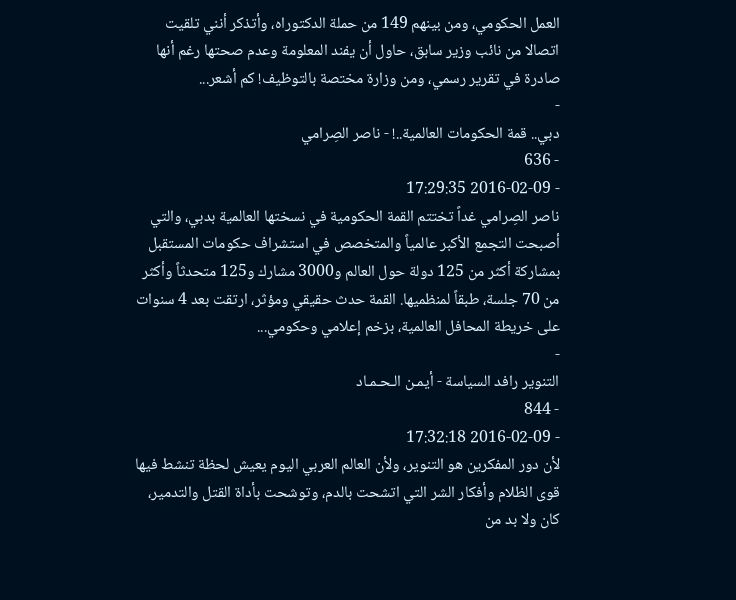العمل الحكومي، ومن بينهم 149 من حملة الدكتوراه، وأتذكر أنني تلقيت اتصالا من نائب وزير سابق، حاول أن يفند المعلومة وعدم صحتها رغم أنها صادرة في تقرير رسمي، ومن وزارة مختصة بالتوظيف! كم أشعر...
-
دبي.. قمة الحكومات العالمية..! - ناصر الصِرامي
- 636
- 2016-02-09 17:29:35
ناصر الصِرامي غداً تختتم القمة الحكومية في نسختها العالمية بدبي، والتي أصبحت التجمع الأكبر عالمياً والمتخصص في استشراف حكومات المستقبل بمشاركة أكثر من 125 دولة حول العالم و3000 مشارك و125 متحدثاً وأكثر من 70 جلسة، طبقاً لمنظميها. القمة حدث حقيقي ومؤثر، ارتقت بعد 4 سنوات على خريطة المحافل العالمية، بزخم إعلامي وحكومي...
-
التنوير رافد السياسة - أيمـن الـحـمـاد
- 844
- 2016-02-09 17:32:18
لأن دور المفكرين هو التنوير، ولأن العالم العربي اليوم يعيش لحظة تنشط فيها قوى الظلام وأفكار الشر التي اتشحت بالدم، وتوشحت بأداة القتل والتدمير، كان ولا بد من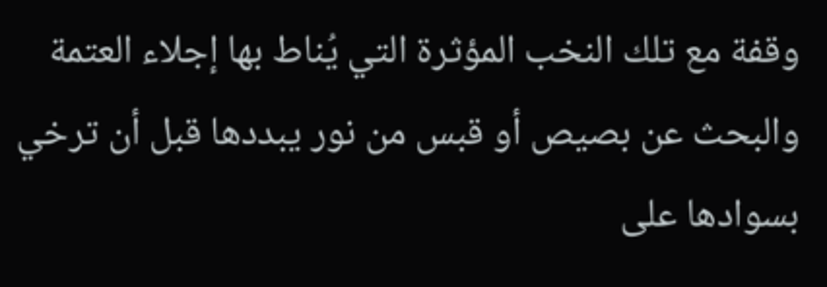وقفة مع تلك النخب المؤثرة التي يُناط بها إجلاء العتمة والبحث عن بصيص أو قبس من نور يبددها قبل أن ترخي بسوادها على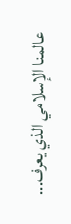عالمنا الإسلامي الذي يعرف...